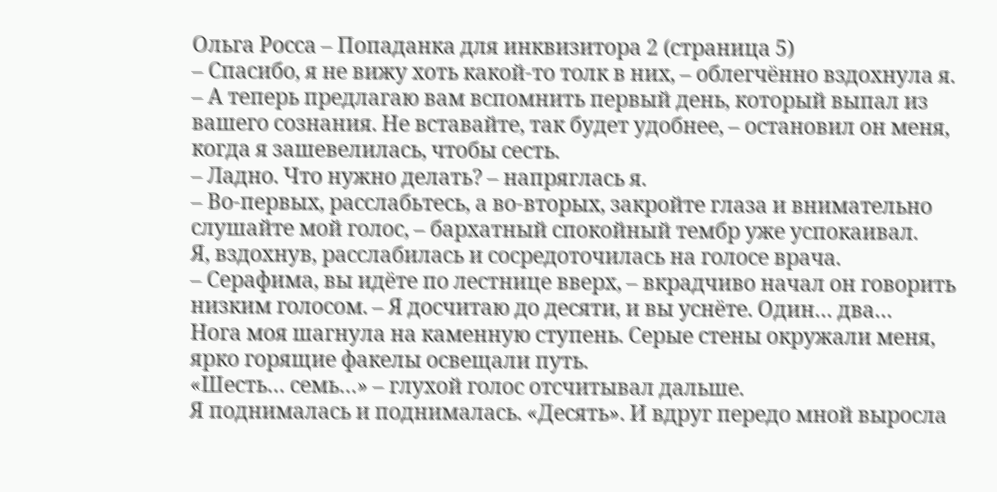Ольга Росса – Попаданка для инквизитора 2 (страница 5)
– Спасибо, я не вижу хоть какой-то толк в них, – облегчённо вздохнула я.
– А теперь предлагаю вам вспомнить первый день, который выпал из вашего сознания. Не вставайте, так будет удобнее, – остановил он меня, когда я зашевелилась, чтобы сесть.
– Ладно. Что нужно делать? – напряглась я.
– Во-первых, расслабьтесь, а во-вторых, закройте глаза и внимательно слушайте мой голос, – бархатный спокойный тембр уже успокаивал.
Я, вздохнув, расслабилась и сосредоточилась на голосе врача.
– Серафима, вы идёте по лестнице вверх, – вкрадчиво начал он говорить низким голосом. – Я досчитаю до десяти, и вы уснёте. Один… два…
Нога моя шагнула на каменную ступень. Серые стены окружали меня, ярко горящие факелы освещали путь.
«Шесть… семь…» – глухой голос отсчитывал дальше.
Я поднималась и поднималась. «Десять». И вдруг передо мной выросла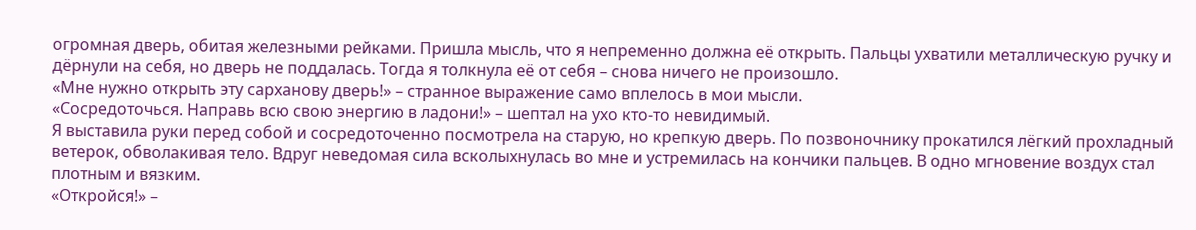огромная дверь, обитая железными рейками. Пришла мысль, что я непременно должна её открыть. Пальцы ухватили металлическую ручку и дёрнули на себя, но дверь не поддалась. Тогда я толкнула её от себя – снова ничего не произошло.
«Мне нужно открыть эту сарханову дверь!» – странное выражение само вплелось в мои мысли.
«Сосредоточься. Направь всю свою энергию в ладони!» – шептал на ухо кто-то невидимый.
Я выставила руки перед собой и сосредоточенно посмотрела на старую, но крепкую дверь. По позвоночнику прокатился лёгкий прохладный ветерок, обволакивая тело. Вдруг неведомая сила всколыхнулась во мне и устремилась на кончики пальцев. В одно мгновение воздух стал плотным и вязким.
«Откройся!» –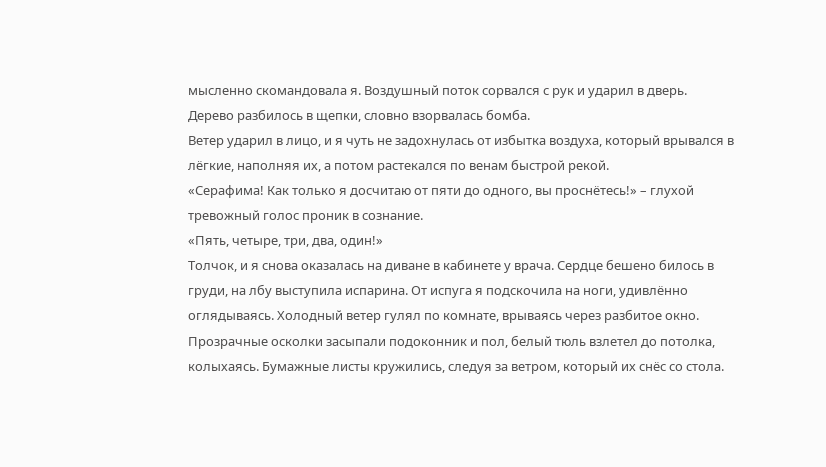мысленно скомандовала я. Воздушный поток сорвался с рук и ударил в дверь. Дерево разбилось в щепки, словно взорвалась бомба.
Ветер ударил в лицо, и я чуть не задохнулась от избытка воздуха, который врывался в лёгкие, наполняя их, а потом растекался по венам быстрой рекой.
«Серафима! Как только я досчитаю от пяти до одного, вы проснётесь!» – глухой тревожный голос проник в сознание.
«Пять, четыре, три, два, один!»
Толчок, и я снова оказалась на диване в кабинете у врача. Сердце бешено билось в груди, на лбу выступила испарина. От испуга я подскочила на ноги, удивлённо оглядываясь. Холодный ветер гулял по комнате, врываясь через разбитое окно. Прозрачные осколки засыпали подоконник и пол, белый тюль взлетел до потолка, колыхаясь. Бумажные листы кружились, следуя за ветром, который их снёс со стола.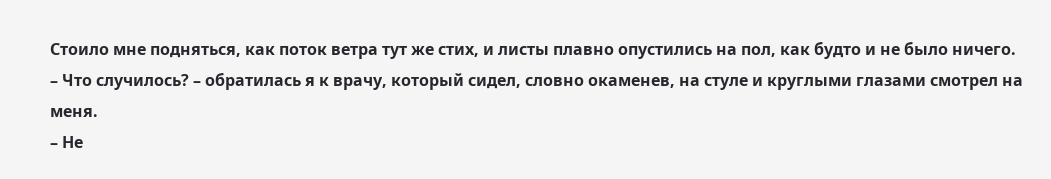Стоило мне подняться, как поток ветра тут же стих, и листы плавно опустились на пол, как будто и не было ничего.
– Что случилось? – обратилась я к врачу, который сидел, словно окаменев, на стуле и круглыми глазами смотрел на меня.
– Не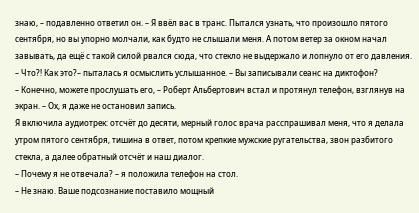знаю, – подавленно ответил он. – Я ввёл вас в транс. Пытался узнать, что произошло пятого сентября, но вы упорно молчали, как будто не слышали меня. А потом ветер за окном начал завывать, да ещё с такой силой рвался сюда, что стекло не выдержало и лопнуло от его давления.
– Что?! Как это?– пыталась я осмыслить услышанное. – Вы записывали сеанс на диктофон?
– Конечно, можете прослушать его, – Роберт Альбертович встал и протянул телефон, взглянув на экран. – Ох, я даже не остановил запись.
Я включила аудиотрек: отсчёт до десяти, мерный голос врача расспрашивал меня, что я делала утром пятого сентября, тишина в ответ, потом крепкие мужские ругательства, звон разбитого стекла, а далее обратный отсчёт и наш диалог.
– Почему я не отвечала? – я положила телефон на стол.
– Не знаю. Ваше подсознание поставило мощный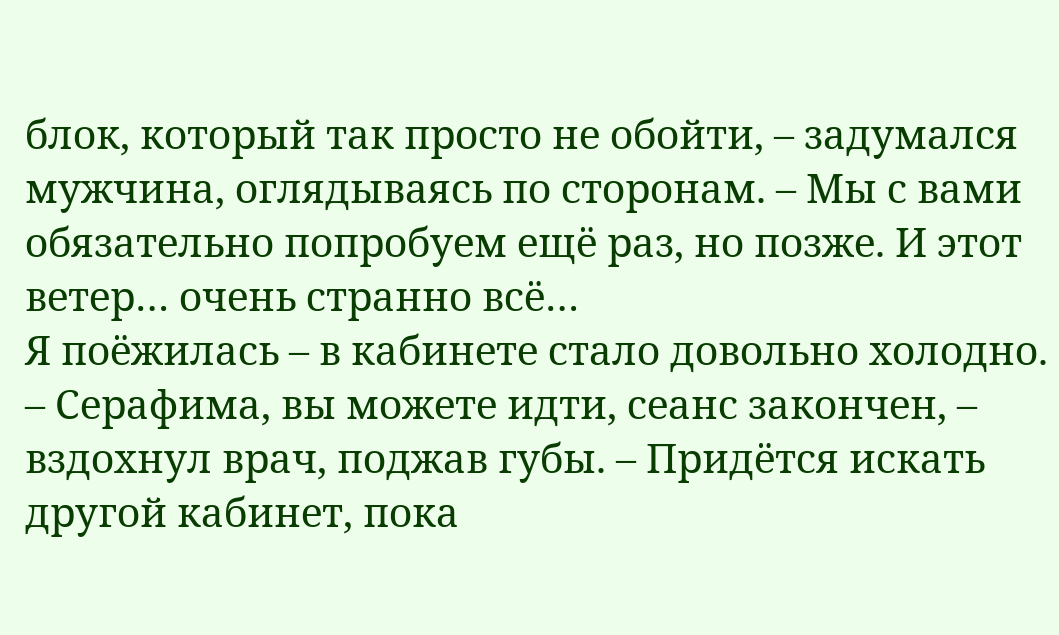блок, который так просто не обойти, – задумался мужчина, оглядываясь по сторонам. – Мы с вами обязательно попробуем ещё раз, но позже. И этот ветер… очень странно всё…
Я поёжилась – в кабинете стало довольно холодно.
– Серафима, вы можете идти, сеанс закончен, – вздохнул врач, поджав губы. – Придётся искать другой кабинет, пока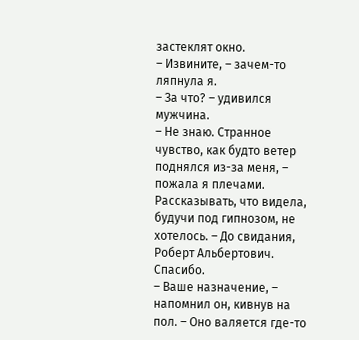застеклят окно.
– Извините, – зачем-то ляпнула я.
– За что? – удивился мужчина.
– Не знаю. Странное чувство, как будто ветер поднялся из-за меня, – пожала я плечами. Рассказывать, что видела, будучи под гипнозом, не хотелось. – До свидания, Роберт Альбертович. Спасибо.
– Ваше назначение, – напомнил он, кивнув на пол. – Оно валяется где-то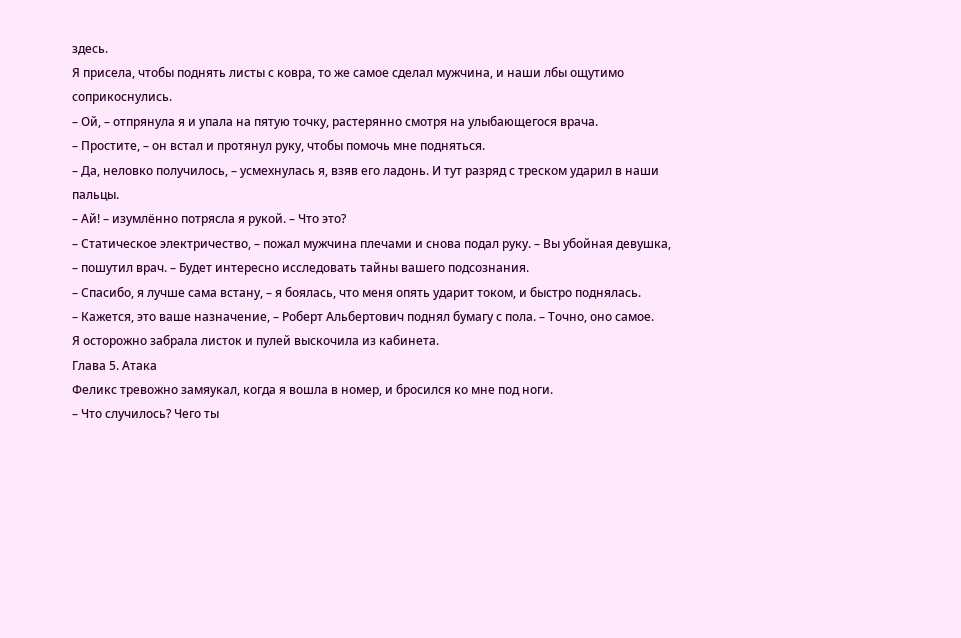здесь.
Я присела, чтобы поднять листы с ковра, то же самое сделал мужчина, и наши лбы ощутимо соприкоснулись.
– Ой, – отпрянула я и упала на пятую точку, растерянно смотря на улыбающегося врача.
– Простите, – он встал и протянул руку, чтобы помочь мне подняться.
– Да, неловко получилось, – усмехнулась я, взяв его ладонь. И тут разряд с треском ударил в наши пальцы.
– Ай! – изумлённо потрясла я рукой. – Что это?
– Статическое электричество, – пожал мужчина плечами и снова подал руку. – Вы убойная девушка, – пошутил врач. – Будет интересно исследовать тайны вашего подсознания.
– Спасибо, я лучше сама встану, – я боялась, что меня опять ударит током, и быстро поднялась.
– Кажется, это ваше назначение, – Роберт Альбертович поднял бумагу с пола. – Точно, оно самое.
Я осторожно забрала листок и пулей выскочила из кабинета.
Глава 5. Атака
Феликс тревожно замяукал, когда я вошла в номер, и бросился ко мне под ноги.
– Что случилось? Чего ты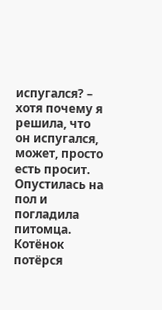испугался? – хотя почему я решила, что он испугался, может, просто есть просит. Опустилась на пол и погладила питомца. Котёнок потёрся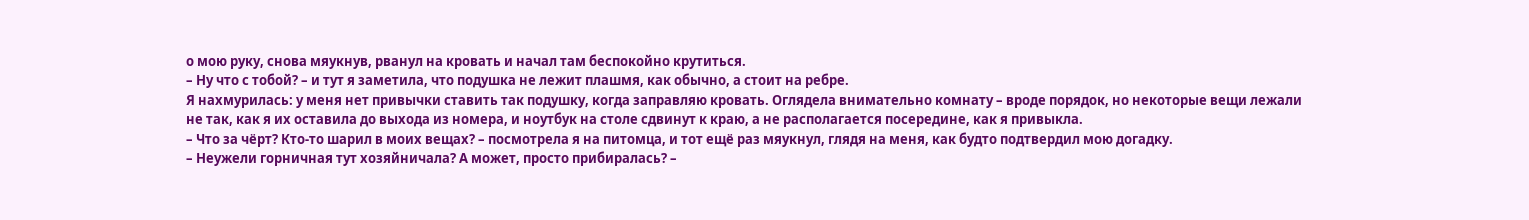о мою руку, снова мяукнув, рванул на кровать и начал там беспокойно крутиться.
– Ну что с тобой? – и тут я заметила, что подушка не лежит плашмя, как обычно, а стоит на ребре.
Я нахмурилась: у меня нет привычки ставить так подушку, когда заправляю кровать. Оглядела внимательно комнату – вроде порядок, но некоторые вещи лежали не так, как я их оставила до выхода из номера, и ноутбук на столе сдвинут к краю, а не располагается посередине, как я привыкла.
– Что за чёрт? Кто-то шарил в моих вещах? – посмотрела я на питомца, и тот ещё раз мяукнул, глядя на меня, как будто подтвердил мою догадку.
– Неужели горничная тут хозяйничала? А может, просто прибиралась? –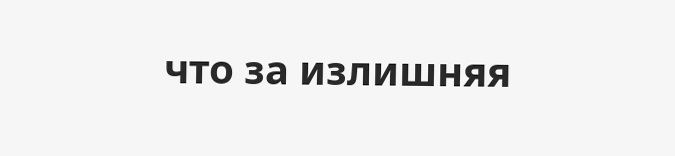что за излишняя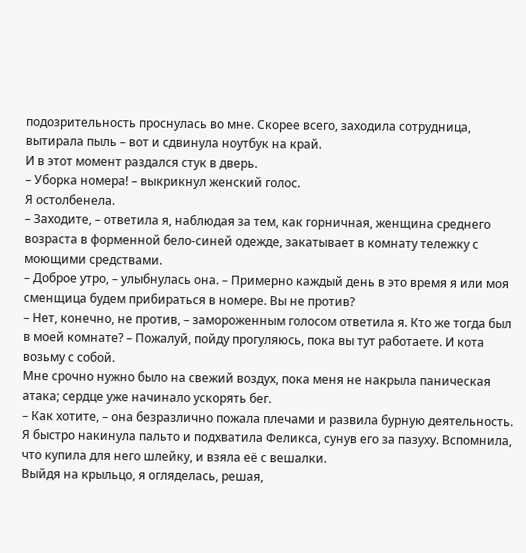подозрительность проснулась во мне. Скорее всего, заходила сотрудница, вытирала пыль – вот и сдвинула ноутбук на край.
И в этот момент раздался стук в дверь.
– Уборка номера! – выкрикнул женский голос.
Я остолбенела.
– Заходите, – ответила я, наблюдая за тем, как горничная, женщина среднего возраста в форменной бело-синей одежде, закатывает в комнату тележку с моющими средствами.
– Доброе утро, – улыбнулась она. – Примерно каждый день в это время я или моя сменщица будем прибираться в номере. Вы не против?
– Нет, конечно, не против, – замороженным голосом ответила я. Кто же тогда был в моей комнате? – Пожалуй, пойду прогуляюсь, пока вы тут работаете. И кота возьму с собой.
Мне срочно нужно было на свежий воздух, пока меня не накрыла паническая атака; сердце уже начинало ускорять бег.
– Как хотите, – она безразлично пожала плечами и развила бурную деятельность.
Я быстро накинула пальто и подхватила Феликса, сунув его за пазуху. Вспомнила, что купила для него шлейку, и взяла её с вешалки.
Выйдя на крыльцо, я огляделась, решая,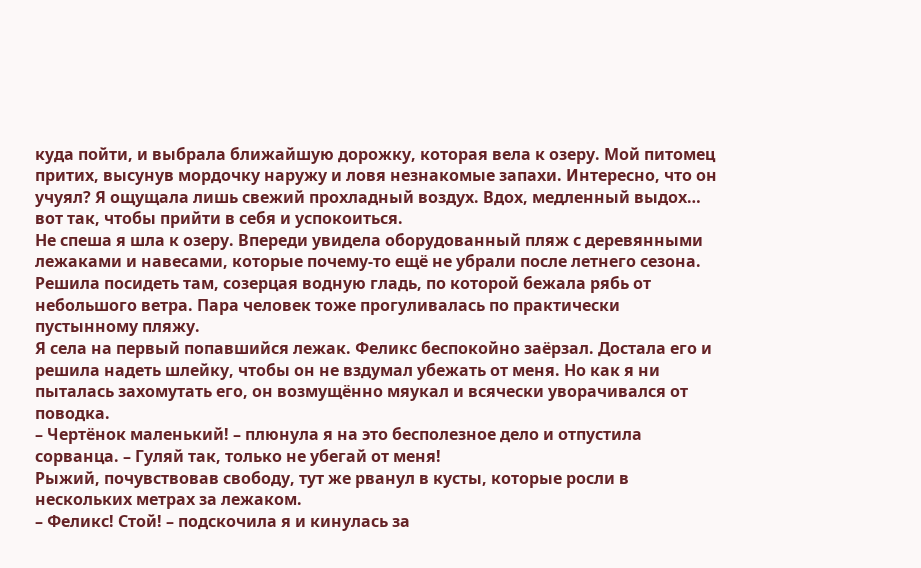куда пойти, и выбрала ближайшую дорожку, которая вела к озеру. Мой питомец притих, высунув мордочку наружу и ловя незнакомые запахи. Интересно, что он учуял? Я ощущала лишь свежий прохладный воздух. Вдох, медленный выдох… вот так, чтобы прийти в себя и успокоиться.
Не спеша я шла к озеру. Впереди увидела оборудованный пляж с деревянными лежаками и навесами, которые почему-то ещё не убрали после летнего сезона. Решила посидеть там, созерцая водную гладь, по которой бежала рябь от небольшого ветра. Пара человек тоже прогуливалась по практически пустынному пляжу.
Я села на первый попавшийся лежак. Феликс беспокойно заёрзал. Достала его и решила надеть шлейку, чтобы он не вздумал убежать от меня. Но как я ни пыталась захомутать его, он возмущённо мяукал и всячески уворачивался от поводка.
– Чертёнок маленький! – плюнула я на это бесполезное дело и отпустила сорванца. – Гуляй так, только не убегай от меня!
Рыжий, почувствовав свободу, тут же рванул в кусты, которые росли в нескольких метрах за лежаком.
– Феликс! Стой! – подскочила я и кинулась за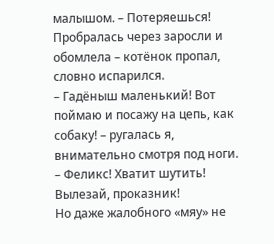малышом. – Потеряешься!
Пробралась через заросли и обомлела – котёнок пропал, словно испарился.
– Гадёныш маленький! Вот поймаю и посажу на цепь, как собаку! – ругалась я, внимательно смотря под ноги. – Феликс! Хватит шутить! Вылезай, проказник!
Но даже жалобного «мяу» не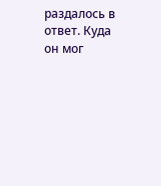раздалось в ответ. Куда он мог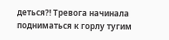деться?! Тревога начинала подниматься к горлу тугим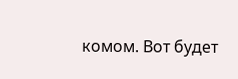комом. Вот будет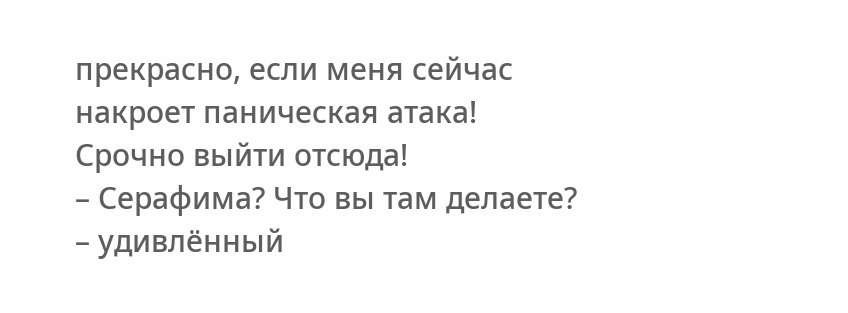прекрасно, если меня сейчас накроет паническая атака! Срочно выйти отсюда!
– Серафима? Что вы там делаете? – удивлённый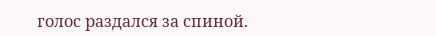голос раздался за спиной.